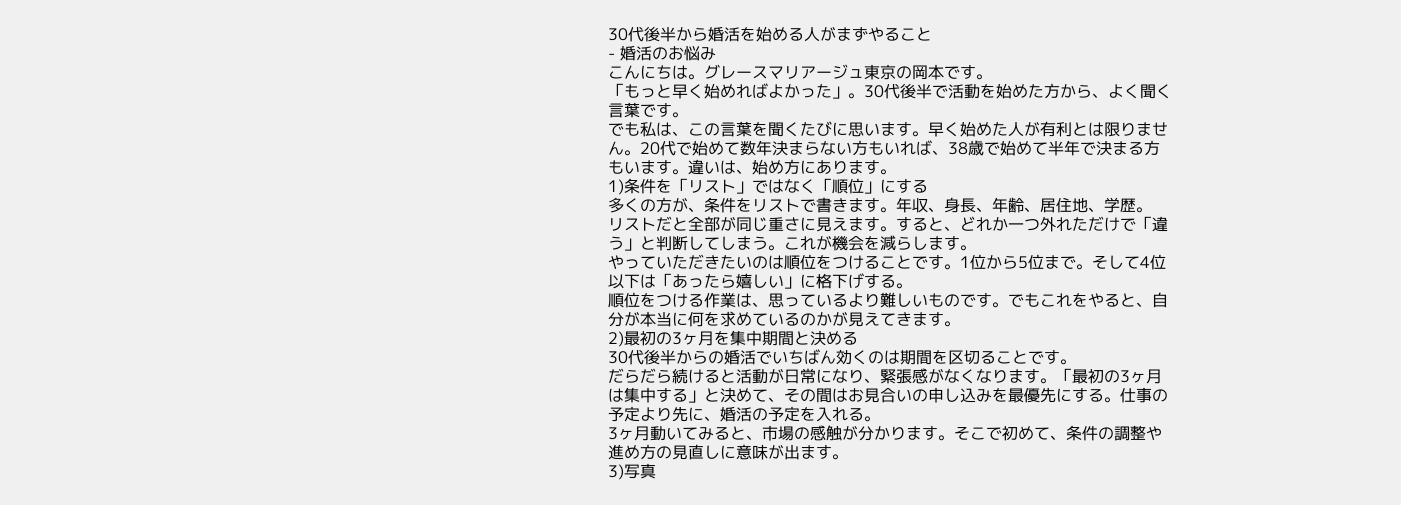30代後半から婚活を始める人がまずやること
- 婚活のお悩み
こんにちは。グレースマリアージュ東京の岡本です。
「もっと早く始めればよかった」。30代後半で活動を始めた方から、よく聞く言葉です。
でも私は、この言葉を聞くたびに思います。早く始めた人が有利とは限りません。20代で始めて数年決まらない方もいれば、38歳で始めて半年で決まる方もいます。違いは、始め方にあります。
1)条件を「リスト」ではなく「順位」にする
多くの方が、条件をリストで書きます。年収、身長、年齢、居住地、学歴。
リストだと全部が同じ重さに見えます。すると、どれか一つ外れただけで「違う」と判断してしまう。これが機会を減らします。
やっていただきたいのは順位をつけることです。1位から5位まで。そして4位以下は「あったら嬉しい」に格下げする。
順位をつける作業は、思っているより難しいものです。でもこれをやると、自分が本当に何を求めているのかが見えてきます。
2)最初の3ヶ月を集中期間と決める
30代後半からの婚活でいちばん効くのは期間を区切ることです。
だらだら続けると活動が日常になり、緊張感がなくなります。「最初の3ヶ月は集中する」と決めて、その間はお見合いの申し込みを最優先にする。仕事の予定より先に、婚活の予定を入れる。
3ヶ月動いてみると、市場の感触が分かります。そこで初めて、条件の調整や進め方の見直しに意味が出ます。
3)写真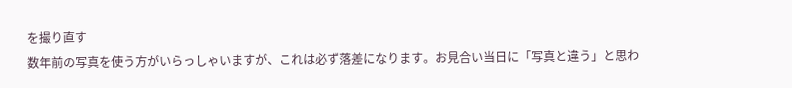を撮り直す
数年前の写真を使う方がいらっしゃいますが、これは必ず落差になります。お見合い当日に「写真と違う」と思わ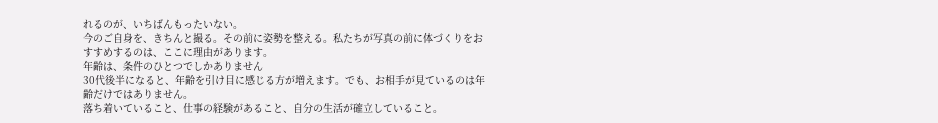れるのが、いちばんもったいない。
今のご自身を、きちんと撮る。その前に姿勢を整える。私たちが写真の前に体づくりをおすすめするのは、ここに理由があります。
年齢は、条件のひとつでしかありません
30代後半になると、年齢を引け目に感じる方が増えます。でも、お相手が見ているのは年齢だけではありません。
落ち着いていること、仕事の経験があること、自分の生活が確立していること。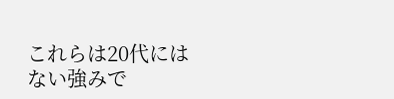これらは20代にはない強みで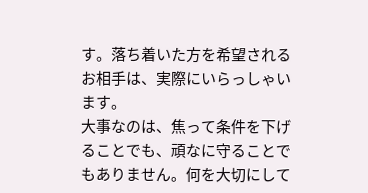す。落ち着いた方を希望されるお相手は、実際にいらっしゃいます。
大事なのは、焦って条件を下げることでも、頑なに守ることでもありません。何を大切にして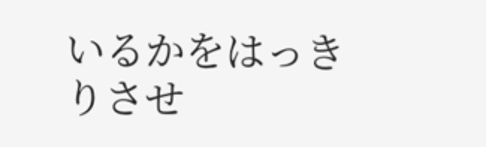いるかをはっきりさせ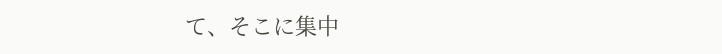て、そこに集中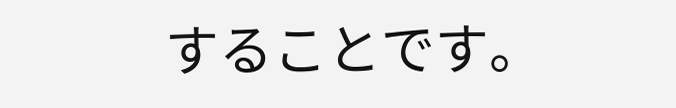することです。